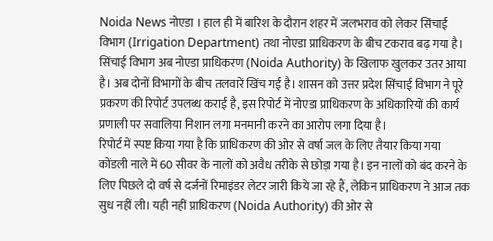Noida News नोएडा । हाल ही में बारिश के दौरान शहर में जलभराव को लेकर सिंचाई विभाग (Irrigation Department) तथा नोएडा प्राधिकरण के बीच टकराव बढ़ गया है। सिंचाई विभाग अब नोएडा प्राधिकरण (Noida Authority) के खिलाफ खुलकर उतर आया है। अब दोनों विभागों के बीच तलवारें खिंच गई है। शासन को उत्तर प्रदेश सिंचाई विभाग ने पूरे प्रकरण की रिपोर्ट उपलब्ध कराई है, इस रिपोर्ट में नोएडा प्राधिकरण के अधिकारियों की कार्य प्रणाली पर सवालिया निशान लगा मनमानी करने का आरोप लगा दिया है।
रिपोर्ट में स्पष्ट किया गया है कि प्राधिकरण की ओर से वर्षा जल के लिए तैयार किया गया कोंडली नाले में 60 सीवर के नालों को अवैध तरीके से छोड़ा गया है। इन नालों को बंद करने के लिए पिछले दो वर्ष से दर्जनों रिमाइंडर लेटर जारी किये जा रहे हैं, लेकिन प्राधिकरण ने आज तक सुध नहीं ली। यही नहीं प्राधिकरण (Noida Authority) की ओर से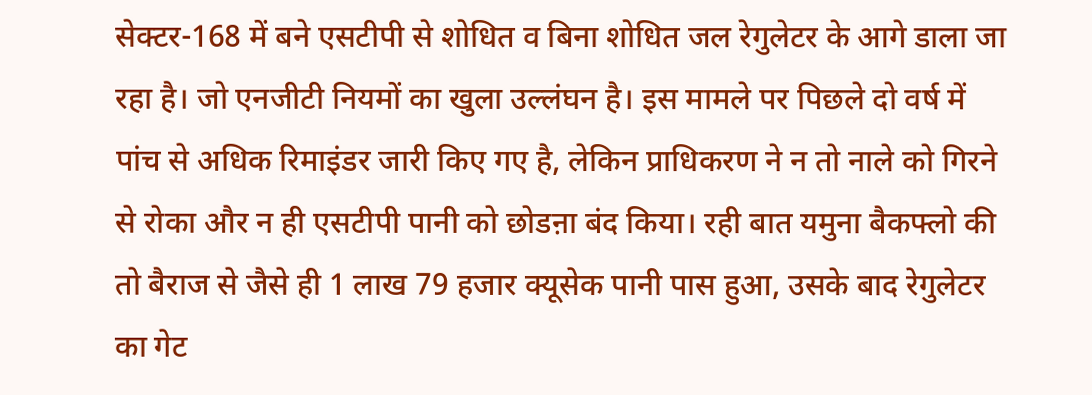सेक्टर-168 में बने एसटीपी से शोधित व बिना शोधित जल रेगुलेटर के आगे डाला जा रहा है। जो एनजीटी नियमों का खुला उल्लंघन है। इस मामले पर पिछले दो वर्ष में पांच से अधिक रिमाइंडर जारी किए गए है, लेकिन प्राधिकरण ने न तो नाले को गिरने से रोका और न ही एसटीपी पानी को छोडऩा बंद किया। रही बात यमुना बैकफ्लो की तो बैराज से जैसे ही 1 लाख 79 हजार क्यूसेक पानी पास हुआ, उसके बाद रेगुलेटर का गेट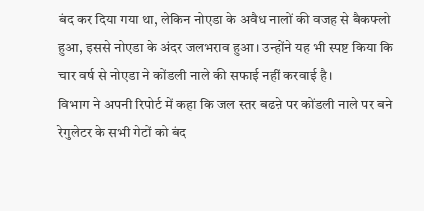बंद कर दिया गया था, लेकिन नोएडा के अवैध नालों की वजह से बैकफ्लो हुआ, इससे नोएडा के अंदर जलभराव हुआ। उन्होंने यह भी स्पष्ट किया कि चार वर्ष से नोएडा ने कोंडली नाले की सफाई नहीं करवाई है।
विभाग ने अपनी रिपोर्ट में कहा कि जल स्तर बढऩे पर कोंडली नाले पर बने रेगुलेटर के सभी गेटों को बंद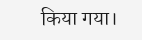किया गया।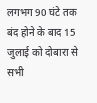लगभग 90 घंटे तक बंद होने के बाद 15 जुलाई को दोबारा से सभी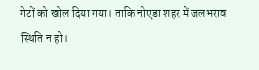गेटों को खोल दिया गया। ताकि नोएडा शहर में जलभराव स्थिति न हो।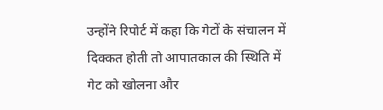उन्होंने रिपोर्ट में कहा कि गेटों के संचालन में दिक्कत होती तो आपातकाल की स्थिति में गेट को खोलना और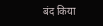बंद किया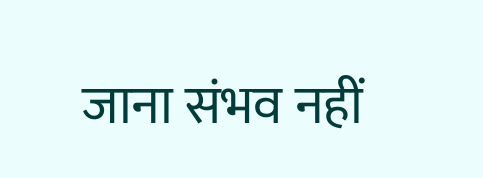जाना संभव नहीं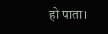हो पाता।